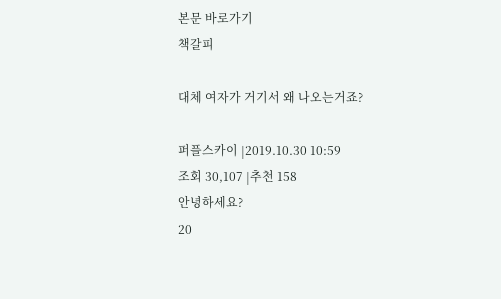본문 바로가기
책갈피

대체 여자가 거기서 왜 나오는거죠?

퍼플스카이 |2019.10.30 10:59
조회 30,107 |추천 158
안녕하세요?
20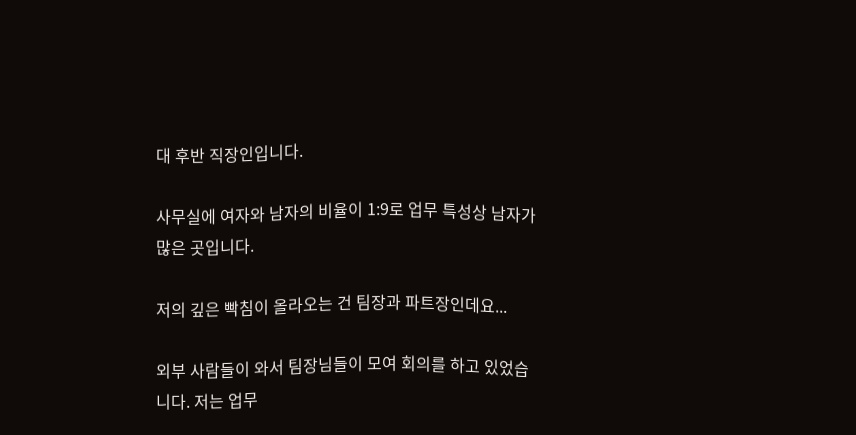대 후반 직장인입니다.

사무실에 여자와 남자의 비율이 1:9로 업무 특성상 남자가 많은 곳입니다.

저의 깊은 빡침이 올라오는 건 팀장과 파트장인데요...

외부 사람들이 와서 팀장님들이 모여 회의를 하고 있었습니다. 저는 업무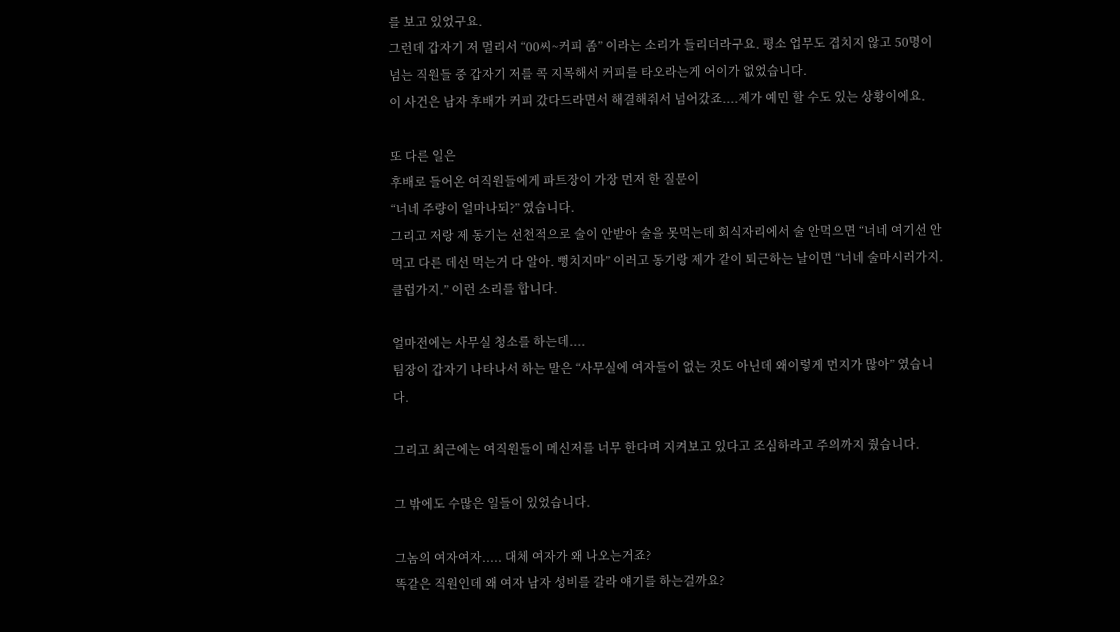를 보고 있었구요.
그런데 갑자기 저 멀리서 “00씨~커피 좀” 이라는 소리가 들리더라구요. 평소 업무도 겹치지 않고 50명이 넘는 직원들 중 갑자기 저를 콕 지목해서 커피를 타오라는게 어이가 없었습니다.
이 사건은 남자 후배가 커피 갔다드라면서 해결해줘서 넘어갔죠....제가 예민 할 수도 있는 상황이에요.

또 다른 일은
후배로 들어온 여직원들에게 파트장이 가장 먼저 한 질문이
“너네 주량이 얼마나되?” 였습니다.
그리고 저랑 제 동기는 선천적으로 술이 안받아 술을 못먹는데 회식자리에서 술 안먹으면 “너네 여기선 안먹고 다른 데선 먹는거 다 알아. 뻥치지마” 이러고 동기랑 제가 같이 퇴근하는 날이면 “너네 술마시러가지. 클럽가지.” 이런 소리를 합니다.

얼마전에는 사무실 청소를 하는데....
팀장이 갑자기 나타나서 하는 말은 “사무실에 여자들이 없는 것도 아닌데 왜이렇게 먼지가 많아” 였습니다.

그리고 최근에는 여직원들이 메신저를 너무 한다며 지켜보고 있다고 조심하라고 주의까지 줬습니다.

그 밖에도 수많은 일들이 있었습니다.

그놈의 여자여자..... 대체 여자가 왜 나오는거죠?
똑같은 직원인데 왜 여자 남자 성비를 갈라 얘기를 하는걸까요?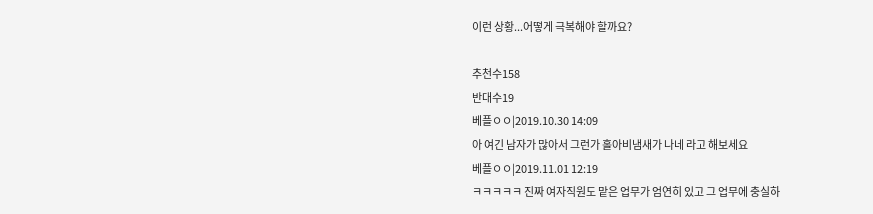이런 상황...어떻게 극복해야 할까요?

추천수158
반대수19
베플ㅇㅇ|2019.10.30 14:09
아 여긴 남자가 많아서 그런가 홀아비냄새가 나네 라고 해보세요
베플ㅇㅇ|2019.11.01 12:19
ㅋㅋㅋㅋㅋ 진짜 여자직원도 맡은 업무가 엄연히 있고 그 업무에 충실하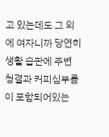고 있는데도 그 외에 여자니까 당연히 생활 습관에 주변 청결과 커피심부름이 포함되어있는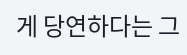게 당연하다는 그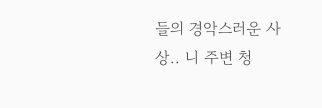들의 경악스러운 사상.. 니 주변 청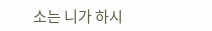소는 니가 하시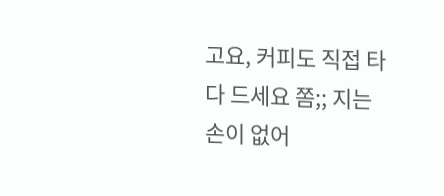고요, 커피도 직접 타다 드세요 쫌;; 지는 손이 없어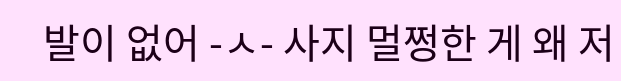발이 없어 -ㅅ- 사지 멀쩡한 게 왜 저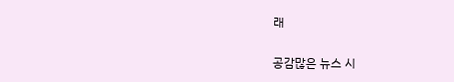래

공감많은 뉴스 시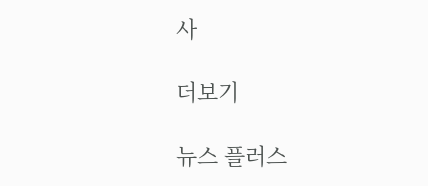사

더보기

뉴스 플러스